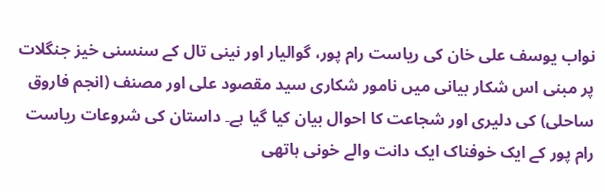نواب یوسف علی خان کی ریاست رام پور، گوالیار اور نینی تال کے سنسنی خیز جنگلات پر مبنی اس شکار بیانی میں نامور شکاری سید مقصود علی اور مصنف (انجم فاروق ساحلی) کی دلیری اور شجاعت کا احوال بیان کیا گیا ہے۔ داستان کی شروعات ریاست رام پور کے ایک خوفناک ایک دانت والے خونی ہاتھی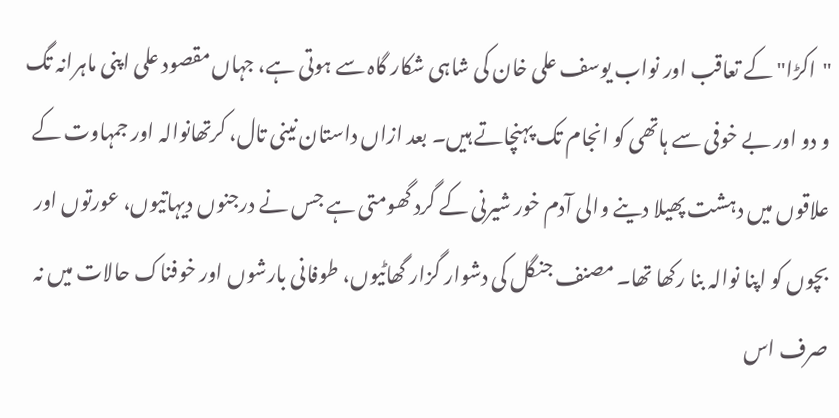"اکڑا" کے تعاقب اور نواب یوسف علی خان کی شاہی شکار گاہ سے ہوتی ہے، جہاں مقصود علی اپنی ماہرانہ تگ و دو اور بے خوفی سے ہاتھی کو انجام تک پہنچاتے ہیں۔ بعد ازاں داستان نینی تال، کرتھانوالہ اور جمہاوت کے علاقوں میں دہشت پھیلا دینے والی آدم خور شیرنی کے گرد گھومتی ہے جس نے درجنوں دیہاتیوں، عورتوں اور بچوں کو اپنا نوالہ بنا رکھا تھا۔ مصنف جنگل کی دشوار گزار گھاٹیوں، طوفانی بارشوں اور خوفناک حالات میں نہ صرف اس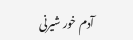آدم خور شیرنی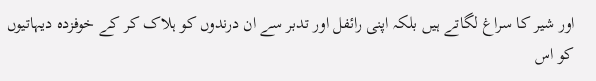اور شیر کا سراغ لگاتے ہیں بلکہ اپنی رائفل اور تدبر سے ان درندوں کو ہلاک کر کے خوفزدہ دیہاتیوں کو اس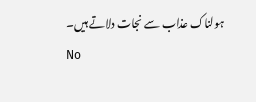ہولناک عذاب سے نجات دلاتے ہیں۔
No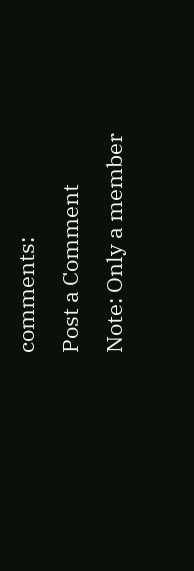comments:
Post a Comment
Note: Only a member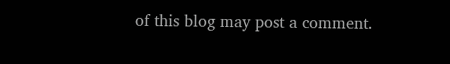of this blog may post a comment.